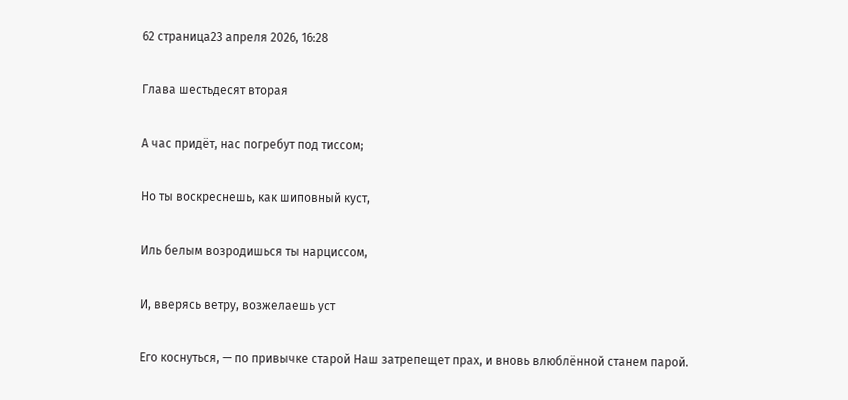62 страница23 апреля 2026, 16:28

Глава шестьдесят вторая

А час придёт, нас погребут под тиссом;

Но ты воскреснешь, как шиповный куст,

Иль белым возродишься ты нарциссом,

И, вверясь ветру, возжелаешь уст

Его коснуться, — по привычке старой Наш затрепещет прах, и вновь влюблённой станем парой.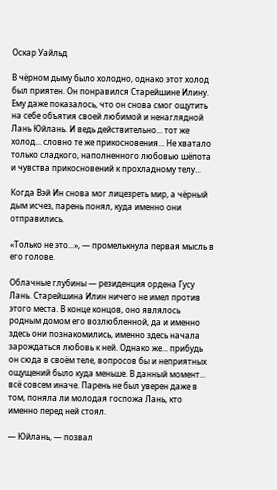Оскар Уайльд

В чёрном дыму было холодно, однако этот холод был приятен. Он понравился Старейшине Илину. Ему даже показалось, что он снова смог ощутить на себе объятия своей любимой и ненаглядной Лань Юйлань. И ведь действительно... тот же холод... словно те же прикосновения... Не хватало только сладкого, наполненного любовью шёпота и чувства прикосновений к прохладному телу...

Когда Вэй Ин снова мог лицезреть мир, а чёрный дым исчез, парень понял, куда именно они отправились.

«Только не это...», — промелькнула первая мысль в его голове.

Облачные глубины — резиденция ордена Гусу Лань. Старейшина Илин ничего не имел против этого места. В конце концов, оно являлось родным домом его возлюбленной, да и именно здесь они познакомились, именно здесь начала зарождаться любовь к ней. Однако же... прибудь он сюда в своём теле, вопросов бы и неприятных ощущений было куда меньше. В данный момент... всё совсем иначе. Парень не был уверен даже в том, поняла ли молодая госпожа Лань, кто именно перед ней стоял.

— Юйлань, — позвал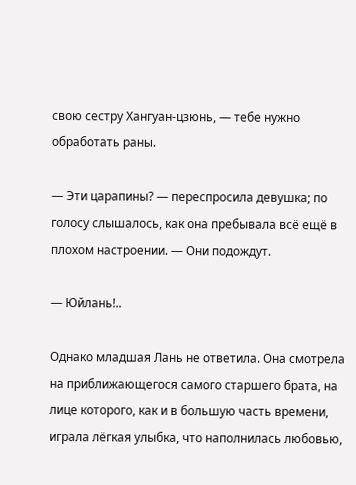свою сестру Хангуан-цзюнь, — тебе нужно обработать раны.

— Эти царапины? — переспросила девушка; по голосу слышалось, как она пребывала всё ещё в плохом настроении. — Они подождут.

— Юйлань!..

Однако младшая Лань не ответила. Она смотрела на приближающегося самого старшего брата, на лице которого, как и в большую часть времени, играла лёгкая улыбка, что наполнилась любовью,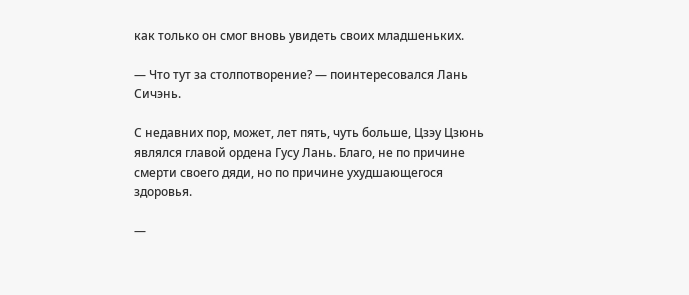как только он смог вновь увидеть своих младшеньких.

— Что тут за столпотворение? — поинтересовался Лань Сичэнь.

С недавних пор, может, лет пять, чуть больше, Цзэу Цзюнь являлся главой ордена Гусу Лань. Благо, не по причине смерти своего дяди, но по причине ухудшающегося здоровья.

—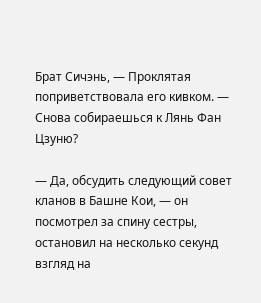Брат Сичэнь, — Проклятая поприветствовала его кивком. — Снова собираешься к Лянь Фан Цзуню?

— Да, обсудить следующий совет кланов в Башне Кои, — он посмотрел за спину сестры, остановил на несколько секунд взгляд на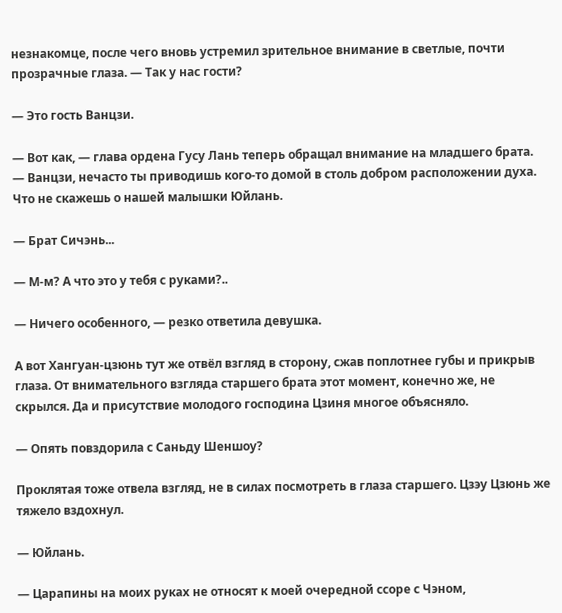незнакомце, после чего вновь устремил зрительное внимание в светлые, почти прозрачные глаза. — Так у нас гости?

— Это гость Ванцзи.

— Вот как, — глава ордена Гусу Лань теперь обращал внимание на младшего брата. — Ванцзи, нечасто ты приводишь кого-то домой в столь добром расположении духа. Что не скажешь о нашей малышки Юйлань.

— Брат Сичэнь...

— М-м? А что это у тебя с руками?..

— Ничего особенного, — резко ответила девушка.

А вот Хангуан-цзюнь тут же отвёл взгляд в сторону, сжав поплотнее губы и прикрыв глаза. От внимательного взгляда старшего брата этот момент, конечно же, не скрылся. Да и присутствие молодого господина Цзиня многое объясняло.

— Опять повздорила с Саньду Шеншоу?

Проклятая тоже отвела взгляд, не в силах посмотреть в глаза старшего. Цзэу Цзюнь же тяжело вздохнул.

— Юйлань.

— Царапины на моих руках не относят к моей очередной ссоре с Чэном,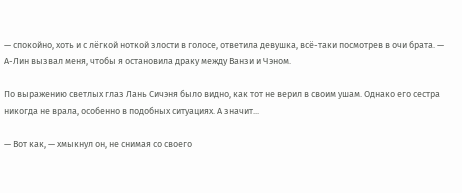— спокойно, хоть и с лёгкой ноткой злости в голосе, ответила девушка, всё-таки посмотрев в очи брата. — А-Лин вызвал меня, чтобы я остановила драку между Ванзи и Чэном.

По выражению светлых глаз Лань Сичэня было видно, как тот не верил в своим ушам. Однако его сестра никогда не врала, особенно в подобных ситуациях. А значит...

— Вот как, — хмыкнул он, не снимая со своего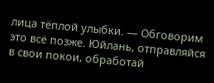лица тёплой улыбки. — Обговорим это всё позже. Юйлань, отправляйся в свои покои, обработай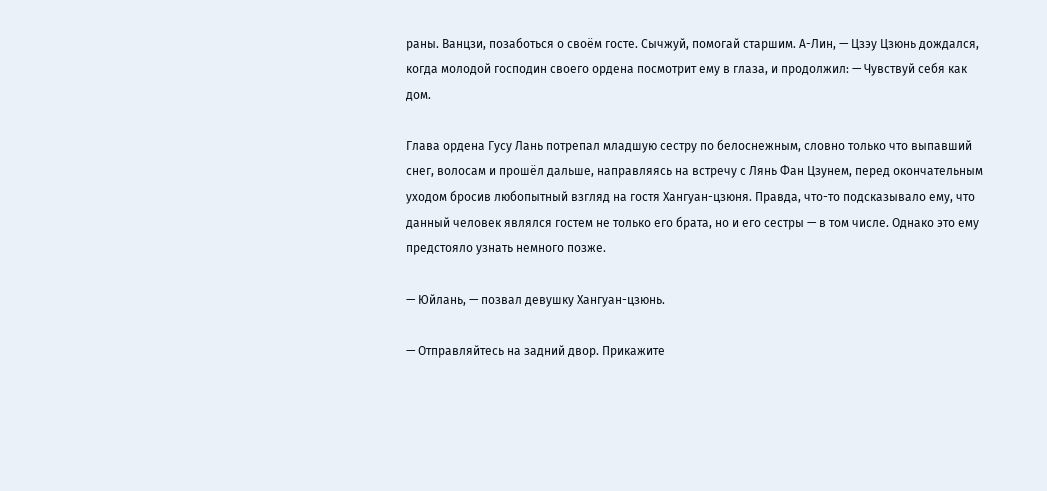раны. Ванцзи, позаботься о своём госте. Сычжуй, помогай старшим. А-Лин, — Цзэу Цзюнь дождался, когда молодой господин своего ордена посмотрит ему в глаза, и продолжил: — Чувствуй себя как дом.

Глава ордена Гусу Лань потрепал младшую сестру по белоснежным, словно только что выпавший снег, волосам и прошёл дальше, направляясь на встречу с Лянь Фан Цзунем, перед окончательным уходом бросив любопытный взгляд на гостя Хангуан-цзюня. Правда, что-то подсказывало ему, что данный человек являлся гостем не только его брата, но и его сестры — в том числе. Однако это ему предстояло узнать немного позже.

— Юйлань, — позвал девушку Хангуан-цзюнь.

— Отправляйтесь на задний двор. Прикажите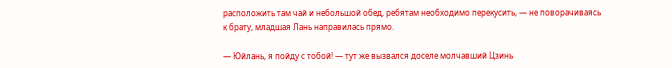расположить там чай и небольшой обед, ребятам необходимо перекусить, — не поворачиваясь к брату, младшая Лань направилась прямо.

— Юйлань, я пойду с тобой! — тут же вызвался доселе молчавший Цзинь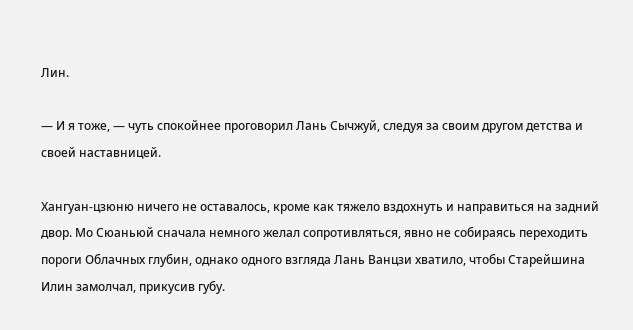Лин.

— И я тоже, — чуть спокойнее проговорил Лань Сычжуй, следуя за своим другом детства и своей наставницей.

Хангуан-цзюню ничего не оставалось, кроме как тяжело вздохнуть и направиться на задний двор. Мо Сюаньюй сначала немного желал сопротивляться, явно не собираясь переходить пороги Облачных глубин, однако одного взгляда Лань Ванцзи хватило, чтобы Старейшина Илин замолчал, прикусив губу.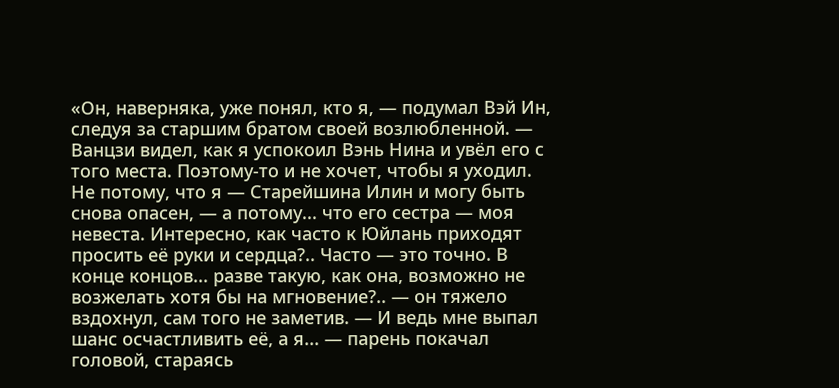«Он, наверняка, уже понял, кто я, — подумал Вэй Ин, следуя за старшим братом своей возлюбленной. — Ванцзи видел, как я успокоил Вэнь Нина и увёл его с того места. Поэтому-то и не хочет, чтобы я уходил. Не потому, что я — Старейшина Илин и могу быть снова опасен, — а потому... что его сестра — моя невеста. Интересно, как часто к Юйлань приходят просить её руки и сердца?.. Часто — это точно. В конце концов... разве такую, как она, возможно не возжелать хотя бы на мгновение?.. — он тяжело вздохнул, сам того не заметив. — И ведь мне выпал шанс осчастливить её, а я... — парень покачал головой, стараясь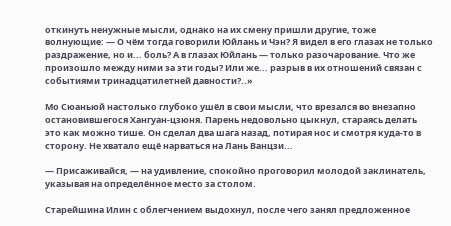откинуть ненужные мысли, однако на их смену пришли другие, тоже волнующие: — О чём тогда говорили Юйлань и Чэн? Я видел в его глазах не только раздражение, но и... боль? А в глазах Юйлань — только разочарование. Что же произошло между ними за эти годы? Или же... разрыв в их отношений связан с событиями тринадцатилетней давности?..»

Мо Сюаньюй настолько глубоко ушёл в свои мысли, что врезался во внезапно остановившегося Хангуан-цзюня. Парень недовольно цыкнул, стараясь делать это как можно тише. Он сделал два шага назад, потирая нос и смотря куда-то в сторону. Не хватало ещё нарваться на Лань Ванцзи...

— Присаживайся, — на удивление, спокойно проговорил молодой заклинатель, указывая на определённое место за столом.

Старейшина Илин с облегчением выдохнул, после чего занял предложенное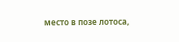место в позе лотоса,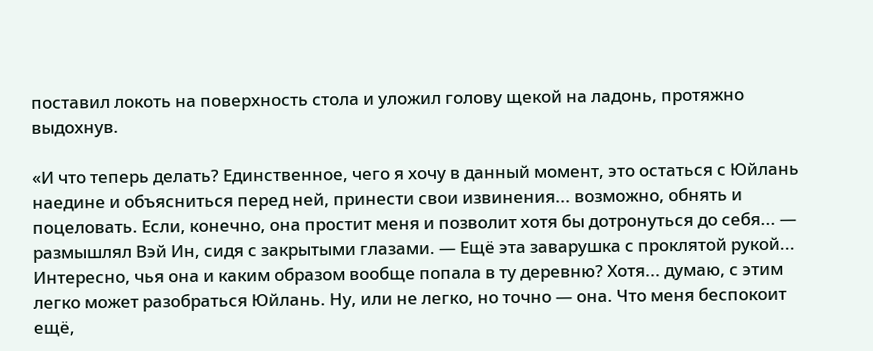поставил локоть на поверхность стола и уложил голову щекой на ладонь, протяжно выдохнув.

«И что теперь делать? Единственное, чего я хочу в данный момент, это остаться с Юйлань наедине и объясниться перед ней, принести свои извинения... возможно, обнять и поцеловать. Если, конечно, она простит меня и позволит хотя бы дотронуться до себя... — размышлял Вэй Ин, сидя с закрытыми глазами. — Ещё эта заварушка с проклятой рукой... Интересно, чья она и каким образом вообще попала в ту деревню? Хотя... думаю, с этим легко может разобраться Юйлань. Ну, или не легко, но точно — она. Что меня беспокоит ещё,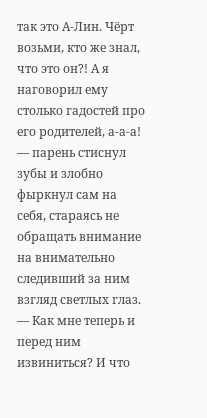так это А-Лин. Чёрт возьми, кто же знал, что это он?! А я наговорил ему столько гадостей про его родителей, а-а-а! — парень стиснул зубы и злобно фыркнул сам на себя, стараясь не обращать внимание на внимательно следивший за ним взгляд светлых глаз. — Как мне теперь и перед ним извиниться? И что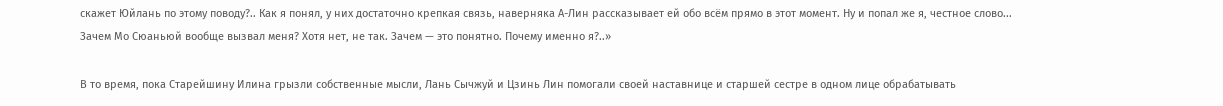скажет Юйлань по этому поводу?.. Как я понял, у них достаточно крепкая связь, наверняка А-Лин рассказывает ей обо всём прямо в этот момент. Ну и попал же я, честное слово... Зачем Мо Сюаньюй вообще вызвал меня? Хотя нет, не так. Зачем — это понятно. Почему именно я?..»

В то время, пока Старейшину Илина грызли собственные мысли, Лань Сычжуй и Цзинь Лин помогали своей наставнице и старшей сестре в одном лице обрабатывать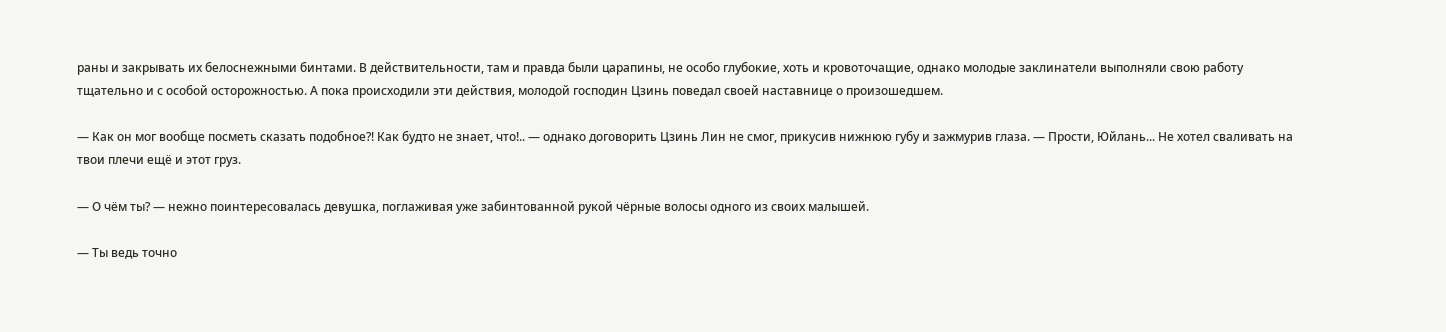раны и закрывать их белоснежными бинтами. В действительности, там и правда были царапины, не особо глубокие, хоть и кровоточащие, однако молодые заклинатели выполняли свою работу тщательно и с особой осторожностью. А пока происходили эти действия, молодой господин Цзинь поведал своей наставнице о произошедшем.

— Как он мог вообще посметь сказать подобное?! Как будто не знает, что!.. — однако договорить Цзинь Лин не смог, прикусив нижнюю губу и зажмурив глаза. — Прости, Юйлань... Не хотел сваливать на твои плечи ещё и этот груз.

— О чём ты? — нежно поинтересовалась девушка, поглаживая уже забинтованной рукой чёрные волосы одного из своих малышей.

— Ты ведь точно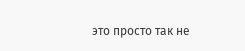это просто так не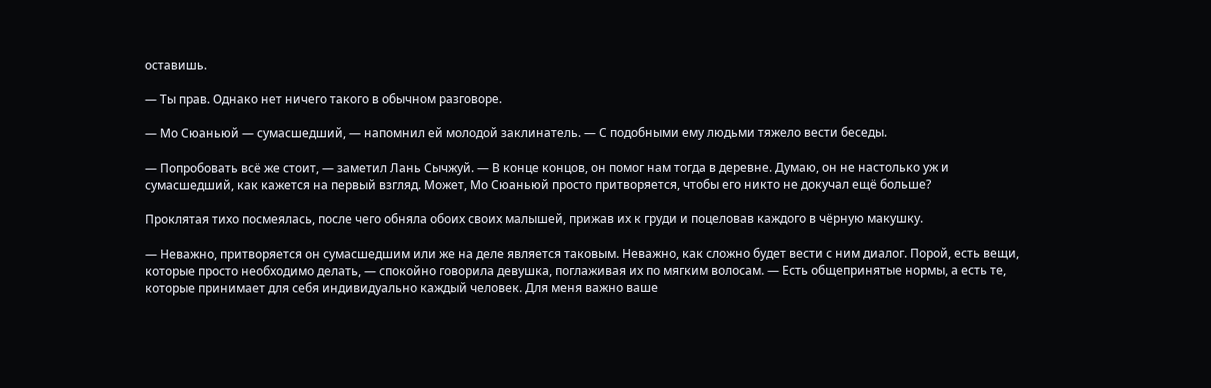оставишь.

— Ты прав. Однако нет ничего такого в обычном разговоре.

— Мо Сюаньюй — сумасшедший, — напомнил ей молодой заклинатель. — С подобными ему людьми тяжело вести беседы.

— Попробовать всё же стоит, — заметил Лань Сычжуй. — В конце концов, он помог нам тогда в деревне. Думаю, он не настолько уж и сумасшедший, как кажется на первый взгляд. Может, Мо Сюаньюй просто притворяется, чтобы его никто не докучал ещё больше?

Проклятая тихо посмеялась, после чего обняла обоих своих малышей, прижав их к груди и поцеловав каждого в чёрную макушку.

— Неважно, притворяется он сумасшедшим или же на деле является таковым. Неважно, как сложно будет вести с ним диалог. Порой, есть вещи, которые просто необходимо делать, — спокойно говорила девушка, поглаживая их по мягким волосам. — Есть общепринятые нормы, а есть те, которые принимает для себя индивидуально каждый человек. Для меня важно ваше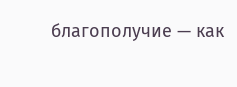благополучие — как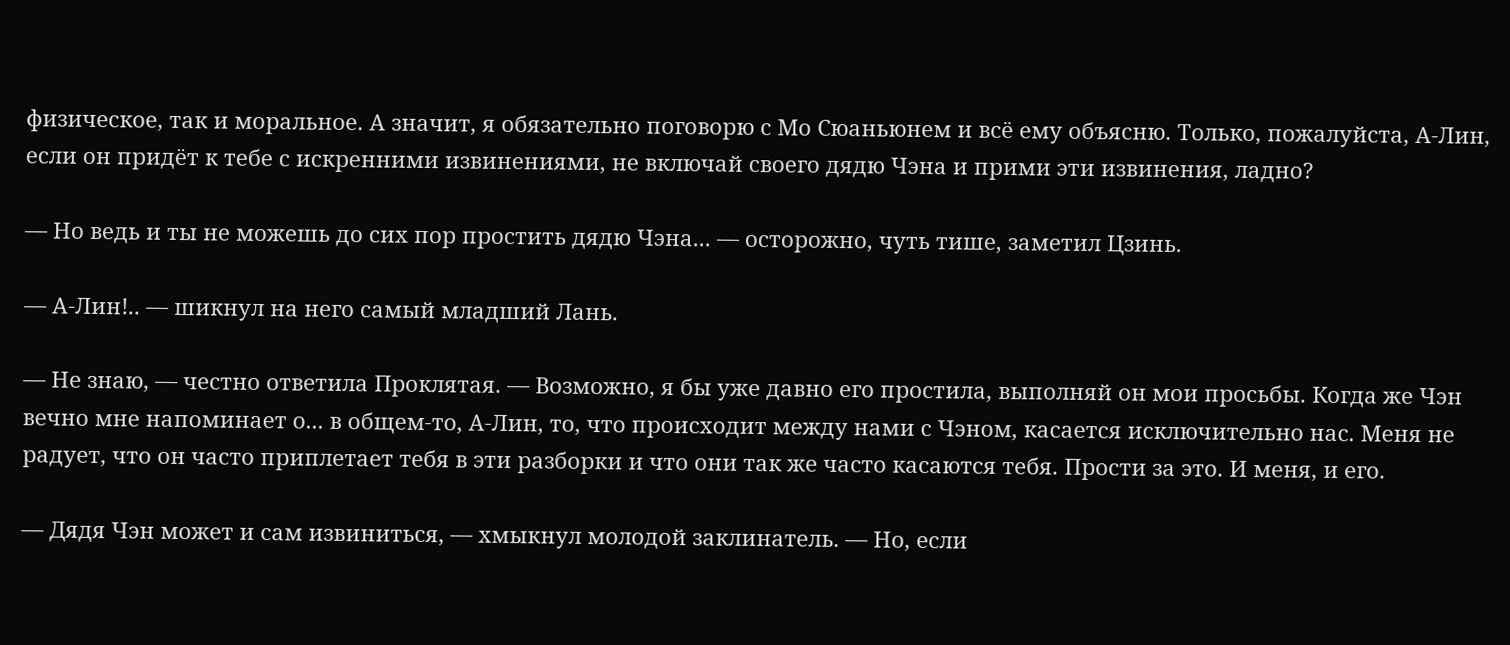физическое, так и моральное. А значит, я обязательно поговорю с Мо Сюаньюнем и всё ему объясню. Только, пожалуйста, А-Лин, если он придёт к тебе с искренними извинениями, не включай своего дядю Чэна и прими эти извинения, ладно?

— Но ведь и ты не можешь до сих пор простить дядю Чэна... — осторожно, чуть тише, заметил Цзинь.

— А-Лин!.. — шикнул на него самый младший Лань.

— Не знаю, — честно ответила Проклятая. — Возможно, я бы уже давно его простила, выполняй он мои просьбы. Когда же Чэн вечно мне напоминает о... в общем-то, А-Лин, то, что происходит между нами с Чэном, касается исключительно нас. Меня не радует, что он часто приплетает тебя в эти разборки и что они так же часто касаются тебя. Прости за это. И меня, и его.

— Дядя Чэн может и сам извиниться, — хмыкнул молодой заклинатель. — Но, если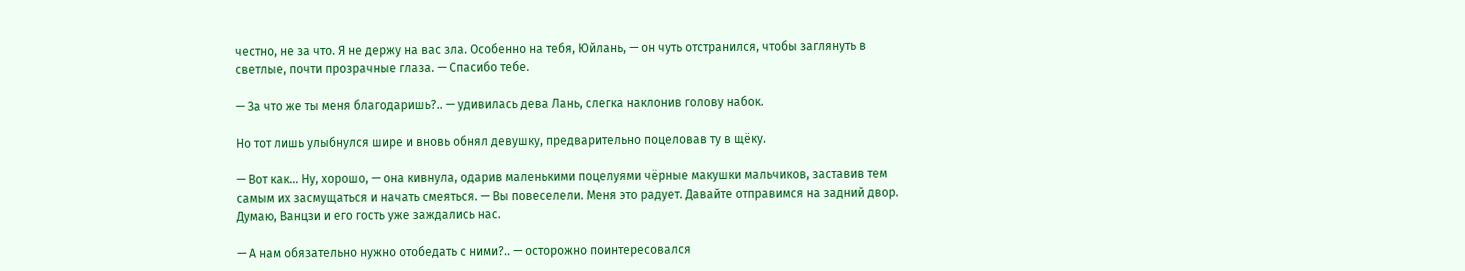честно, не за что. Я не держу на вас зла. Особенно на тебя, Юйлань, — он чуть отстранился, чтобы заглянуть в светлые, почти прозрачные глаза. — Спасибо тебе.

— За что же ты меня благодаришь?.. — удивилась дева Лань, слегка наклонив голову набок.

Но тот лишь улыбнулся шире и вновь обнял девушку, предварительно поцеловав ту в щёку.

— Вот как... Ну, хорошо, — она кивнула, одарив маленькими поцелуями чёрные макушки мальчиков, заставив тем самым их засмущаться и начать смеяться. — Вы повеселели. Меня это радует. Давайте отправимся на задний двор. Думаю, Ванцзи и его гость уже заждались нас.

— А нам обязательно нужно отобедать с ними?.. — осторожно поинтересовался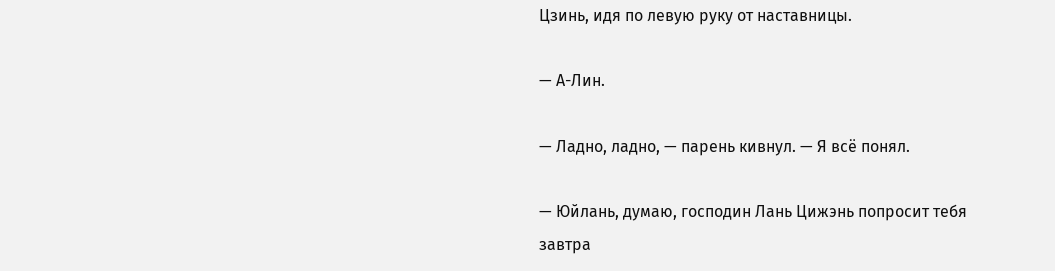Цзинь, идя по левую руку от наставницы.

— А-Лин.

— Ладно, ладно, — парень кивнул. — Я всё понял.

— Юйлань, думаю, господин Лань Цижэнь попросит тебя завтра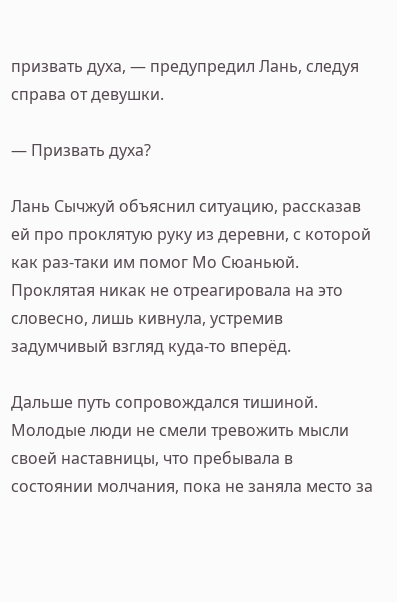призвать духа, — предупредил Лань, следуя справа от девушки.

— Призвать духа?

Лань Сычжуй объяснил ситуацию, рассказав ей про проклятую руку из деревни, с которой как раз-таки им помог Мо Сюаньюй. Проклятая никак не отреагировала на это словесно, лишь кивнула, устремив задумчивый взгляд куда-то вперёд.

Дальше путь сопровождался тишиной. Молодые люди не смели тревожить мысли своей наставницы, что пребывала в состоянии молчания, пока не заняла место за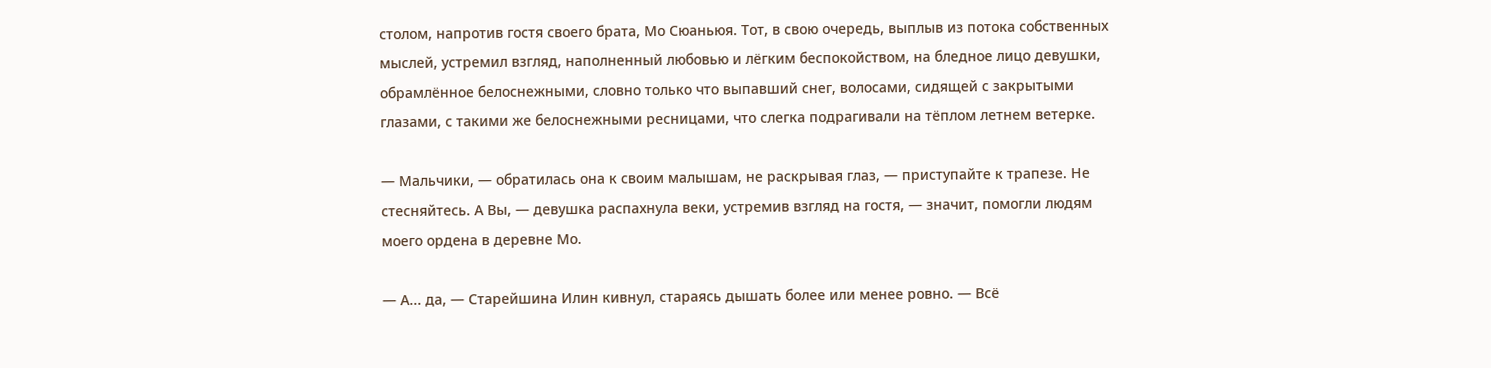столом, напротив гостя своего брата, Мо Сюаньюя. Тот, в свою очередь, выплыв из потока собственных мыслей, устремил взгляд, наполненный любовью и лёгким беспокойством, на бледное лицо девушки, обрамлённое белоснежными, словно только что выпавший снег, волосами, сидящей с закрытыми глазами, с такими же белоснежными ресницами, что слегка подрагивали на тёплом летнем ветерке.

— Мальчики, — обратилась она к своим малышам, не раскрывая глаз, — приступайте к трапезе. Не стесняйтесь. А Вы, — девушка распахнула веки, устремив взгляд на гостя, — значит, помогли людям моего ордена в деревне Мо.

— А... да, — Старейшина Илин кивнул, стараясь дышать более или менее ровно. — Всё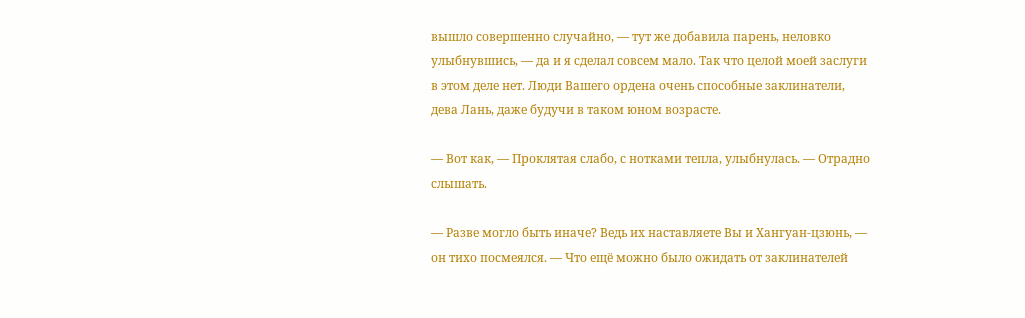вышло совершенно случайно, — тут же добавила парень, неловко улыбнувшись, — да и я сделал совсем мало. Так что целой моей заслуги в этом деле нет. Люди Вашего ордена очень способные заклинатели, дева Лань, даже будучи в таком юном возрасте.

— Вот как, — Проклятая слабо, с нотками тепла, улыбнулась. — Отрадно слышать.

— Разве могло быть иначе? Ведь их наставляете Вы и Хангуан-цзюнь, — он тихо посмеялся. — Что ещё можно было ожидать от заклинателей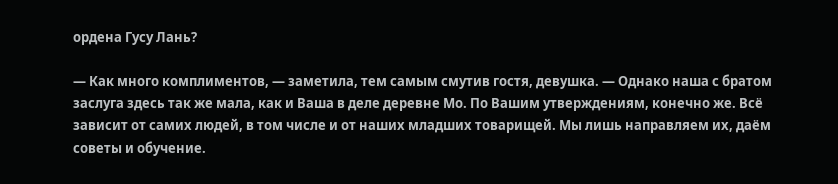ордена Гусу Лань?

— Как много комплиментов, — заметила, тем самым смутив гостя, девушка. — Однако наша с братом заслуга здесь так же мала, как и Ваша в деле деревне Мо. По Вашим утверждениям, конечно же. Всё зависит от самих людей, в том числе и от наших младших товарищей. Мы лишь направляем их, даём советы и обучение.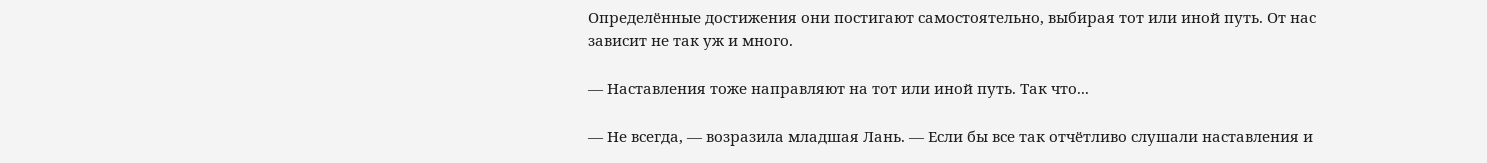Определённые достижения они постигают самостоятельно, выбирая тот или иной путь. От нас зависит не так уж и много.

— Наставления тоже направляют на тот или иной путь. Так что...

— Не всегда, — возразила младшая Лань. — Если бы все так отчётливо слушали наставления и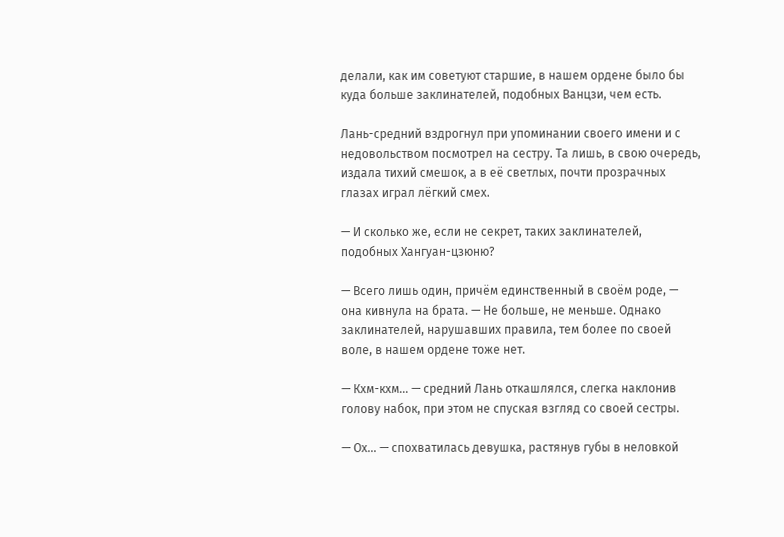делали, как им советуют старшие, в нашем ордене было бы куда больше заклинателей, подобных Ванцзи, чем есть.

Лань-средний вздрогнул при упоминании своего имени и с недовольством посмотрел на сестру. Та лишь, в свою очередь, издала тихий смешок, а в её светлых, почти прозрачных глазах играл лёгкий смех.

— И сколько же, если не секрет, таких заклинателей, подобных Хангуан-цзюню?

— Всего лишь один, причём единственный в своём роде, — она кивнула на брата. — Не больше, не меньше. Однако заклинателей, нарушавших правила, тем более по своей воле, в нашем ордене тоже нет.

— Кхм-кхм... — средний Лань откашлялся, слегка наклонив голову набок, при этом не спуская взгляд со своей сестры.

— Ох... — спохватилась девушка, растянув губы в неловкой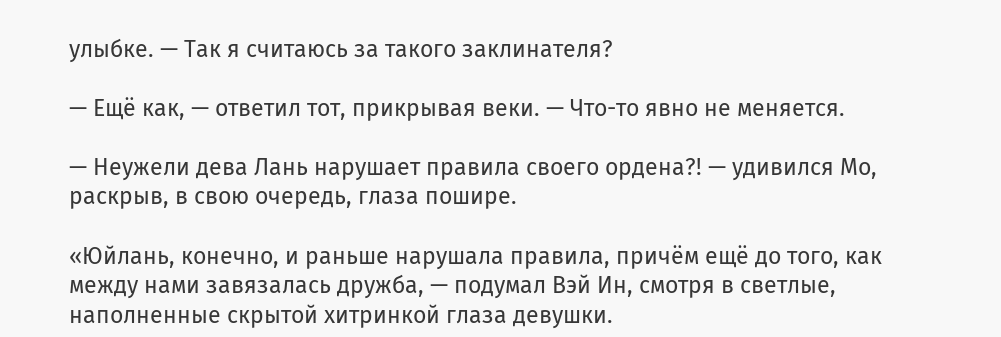улыбке. — Так я считаюсь за такого заклинателя?

— Ещё как, — ответил тот, прикрывая веки. — Что-то явно не меняется.

— Неужели дева Лань нарушает правила своего ордена?! — удивился Мо, раскрыв, в свою очередь, глаза пошире.

«Юйлань, конечно, и раньше нарушала правила, причём ещё до того, как между нами завязалась дружба, — подумал Вэй Ин, смотря в светлые, наполненные скрытой хитринкой глаза девушки.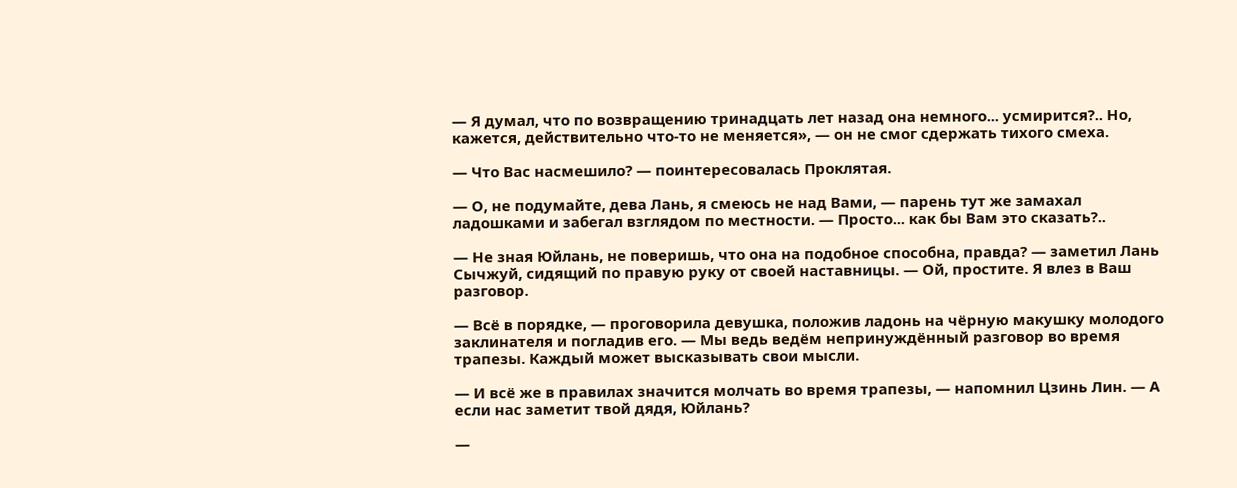— Я думал, что по возвращению тринадцать лет назад она немного... усмирится?.. Но, кажется, действительно что-то не меняется», — он не смог сдержать тихого смеха.

— Что Вас насмешило? — поинтересовалась Проклятая.

— О, не подумайте, дева Лань, я смеюсь не над Вами, — парень тут же замахал ладошками и забегал взглядом по местности. — Просто... как бы Вам это сказать?..

— Не зная Юйлань, не поверишь, что она на подобное способна, правда? — заметил Лань Сычжуй, сидящий по правую руку от своей наставницы. — Ой, простите. Я влез в Ваш разговор.

— Всё в порядке, — проговорила девушка, положив ладонь на чёрную макушку молодого заклинателя и погладив его. — Мы ведь ведём непринуждённый разговор во время трапезы. Каждый может высказывать свои мысли.

— И всё же в правилах значится молчать во время трапезы, — напомнил Цзинь Лин. — А если нас заметит твой дядя, Юйлань?

—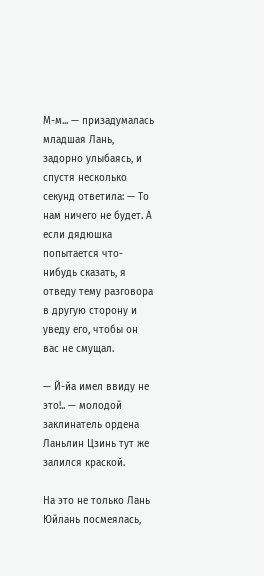М-м... — призадумалась младшая Лань, задорно улыбаясь, и спустя несколько секунд ответила: — То нам ничего не будет. А если дядюшка попытается что-нибудь сказать, я отведу тему разговора в другую сторону и уведу его, чтобы он вас не смущал.

— Й-йа имел ввиду не это!.. — молодой заклинатель ордена Ланьлин Цзинь тут же залился краской.

На это не только Лань Юйлань посмеялась,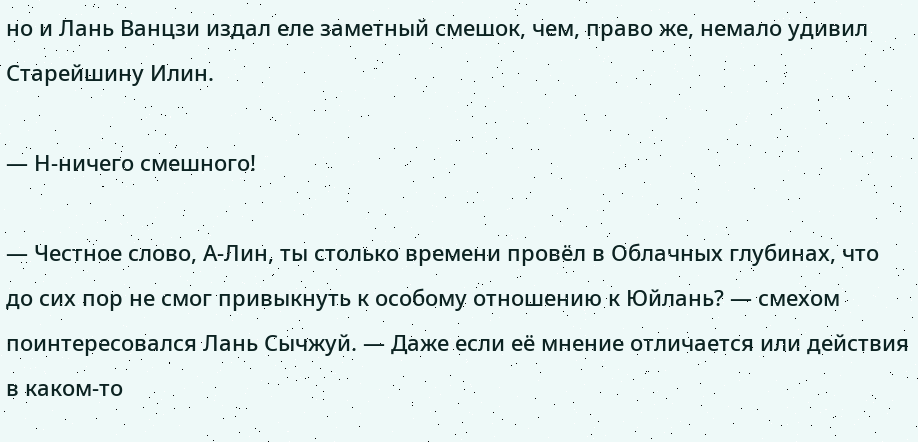но и Лань Ванцзи издал еле заметный смешок, чем, право же, немало удивил Старейшину Илин.

— Н-ничего смешного!

— Честное слово, А-Лин, ты столько времени провёл в Облачных глубинах, что до сих пор не смог привыкнуть к особому отношению к Юйлань? — смехом поинтересовался Лань Сычжуй. — Даже если её мнение отличается или действия в каком-то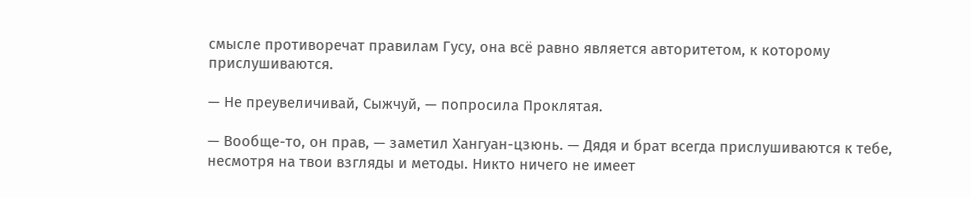смысле противоречат правилам Гусу, она всё равно является авторитетом, к которому прислушиваются.

— Не преувеличивай, Сыжчуй, — попросила Проклятая.

— Вообще-то, он прав, — заметил Хангуан-цзюнь. — Дядя и брат всегда прислушиваются к тебе, несмотря на твои взгляды и методы. Никто ничего не имеет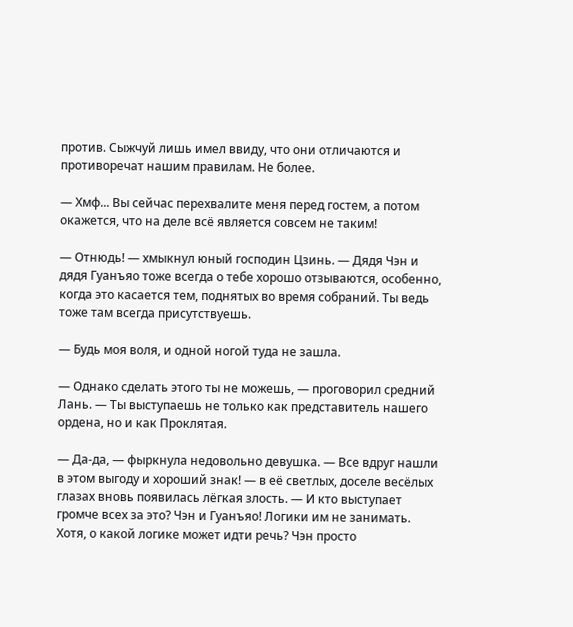против. Сыжчуй лишь имел ввиду, что они отличаются и противоречат нашим правилам. Не более.

— Хмф... Вы сейчас перехвалите меня перед гостем, а потом окажется, что на деле всё является совсем не таким!

— Отнюдь! — хмыкнул юный господин Цзинь. — Дядя Чэн и дядя Гуанъяо тоже всегда о тебе хорошо отзываются, особенно, когда это касается тем, поднятых во время собраний. Ты ведь тоже там всегда присутствуешь.

— Будь моя воля, и одной ногой туда не зашла.

— Однако сделать этого ты не можешь, — проговорил средний Лань. — Ты выступаешь не только как представитель нашего ордена, но и как Проклятая.

— Да-да, — фыркнула недовольно девушка. — Все вдруг нашли в этом выгоду и хороший знак! — в её светлых, доселе весёлых глазах вновь появилась лёгкая злость. — И кто выступает громче всех за это? Чэн и Гуанъяо! Логики им не занимать. Хотя, о какой логике может идти речь? Чэн просто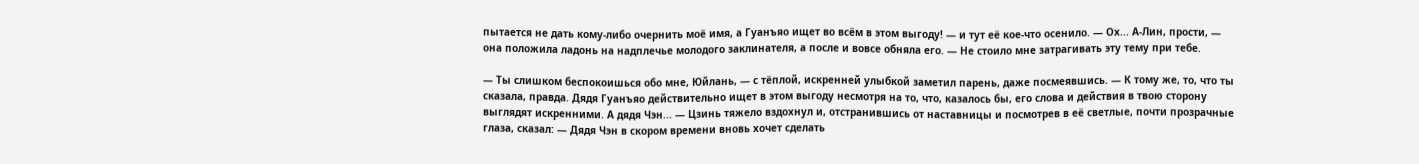пытается не дать кому-либо очернить моё имя, а Гуанъяо ищет во всём в этом выгоду! — и тут её кое-что осенило. — Ох... А-Лин, прости, — она положила ладонь на надплечье молодого заклинателя, а после и вовсе обняла его. — Не стоило мне затрагивать эту тему при тебе.

— Ты слишком беспокоишься обо мне, Юйлань, — с тёплой, искренней улыбкой заметил парень, даже посмеявшись. — К тому же, то, что ты сказала, правда. Дядя Гуанъяо действительно ищет в этом выгоду несмотря на то, что, казалось бы, его слова и действия в твою сторону выглядят искренними. А дядя Чэн... — Цзинь тяжело вздохнул и, отстранившись от наставницы и посмотрев в её светлые, почти прозрачные глаза, сказал: — Дядя Чэн в скором времени вновь хочет сделать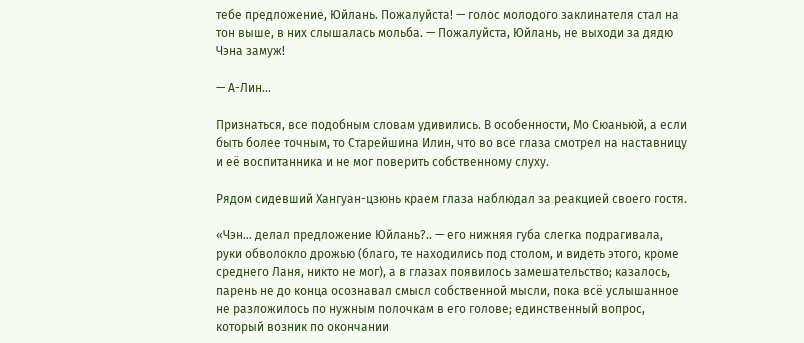тебе предложение, Юйлань. Пожалуйста! — голос молодого заклинателя стал на тон выше, в них слышалась мольба. — Пожалуйста, Юйлань, не выходи за дядю Чэна замуж!

— А-Лин...

Признаться, все подобным словам удивились. В особенности, Мо Сюаньюй, а если быть более точным, то Старейшина Илин, что во все глаза смотрел на наставницу и её воспитанника и не мог поверить собственному слуху.

Рядом сидевший Хангуан-цзюнь краем глаза наблюдал за реакцией своего гостя.

«Чэн... делал предложение Юйлань?.. — его нижняя губа слегка подрагивала, руки обволокло дрожью (благо, те находились под столом, и видеть этого, кроме среднего Ланя, никто не мог), а в глазах появилось замешательство; казалось, парень не до конца осознавал смысл собственной мысли, пока всё услышанное не разложилось по нужным полочкам в его голове; единственный вопрос, который возник по окончании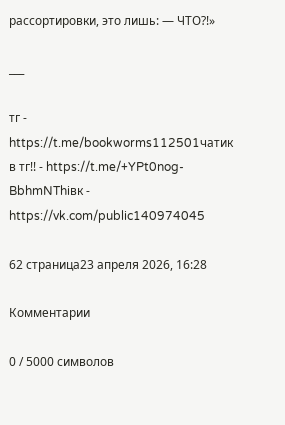рассортировки, это лишь: — ЧТО?!»

___

тг - https://t.me/bookworms112501чатик в тг!! - https://t.me/+YPt0nog-BbhmNThiвк - https://vk.com/public140974045

62 страница23 апреля 2026, 16:28

Комментарии

0 / 5000 символов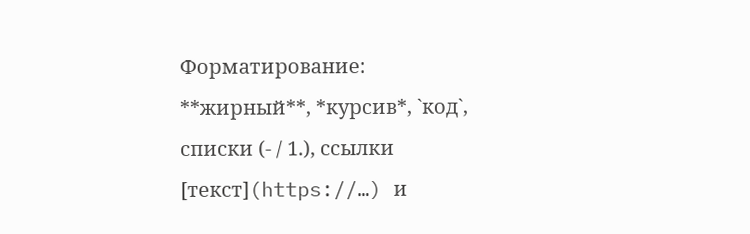Форматирование: **жирный**, *курсив*, `код`, списки (- / 1.), ссылки [текст](https://…) и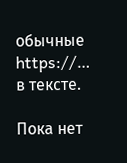обычные https://… в тексте.

Пока нет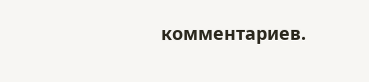комментариев.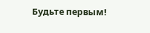Будьте первым!